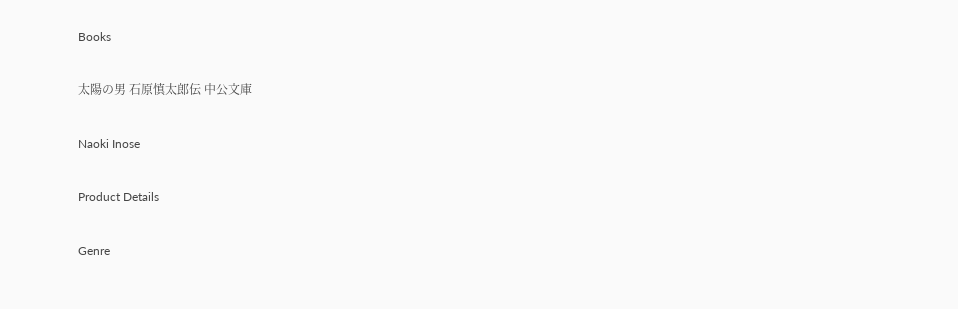Books

太陽の男 石原慎太郎伝 中公文庫

Naoki Inose

Product Details

Genre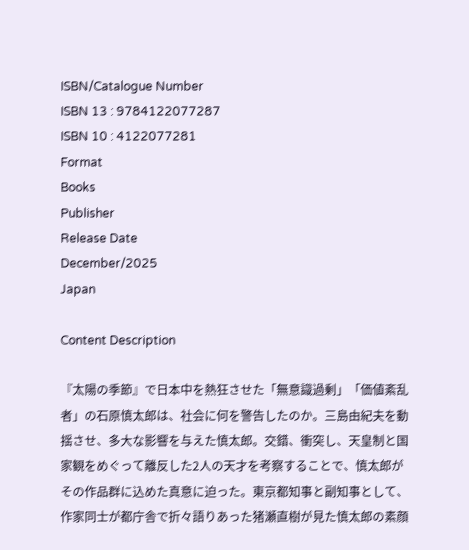ISBN/Catalogue Number
ISBN 13 : 9784122077287
ISBN 10 : 4122077281
Format
Books
Publisher
Release Date
December/2025
Japan

Content Description

『太陽の季節』で日本中を熱狂させた「無意識過剰」「価値紊乱者」の石原慎太郎は、社会に何を警告したのか。三島由紀夫を動揺させ、多大な影響を与えた慎太郎。交錯、衝突し、天皇制と国家観をめぐって離反した2人の天才を考察することで、慎太郎がその作品群に込めた真意に迫った。東京都知事と副知事として、作家同士が都庁舎で折々語りあった猪瀬直樹が見た慎太郎の素顔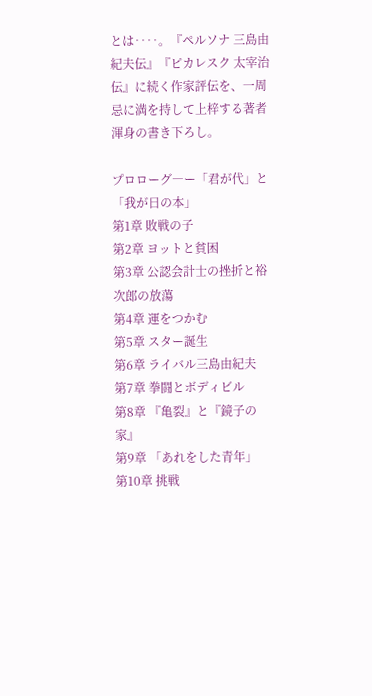とは‥‥。『ペルソナ 三島由紀夫伝』『ピカレスク 太宰治伝』に続く作家評伝を、一周忌に満を持して上梓する著者渾身の書き下ろし。

プロローグ―ー「君が代」と「我が日の本」
第1章 敗戦の子
第2章 ヨットと貧困
第3章 公認会計士の挫折と裕次郎の放蕩
第4章 運をつかむ
第5章 スター誕生
第6章 ライバル三島由紀夫
第7章 拳闘とボディビル
第8章 『亀裂』と『鏡子の家』
第9章 「あれをした青年」
第10章 挑戦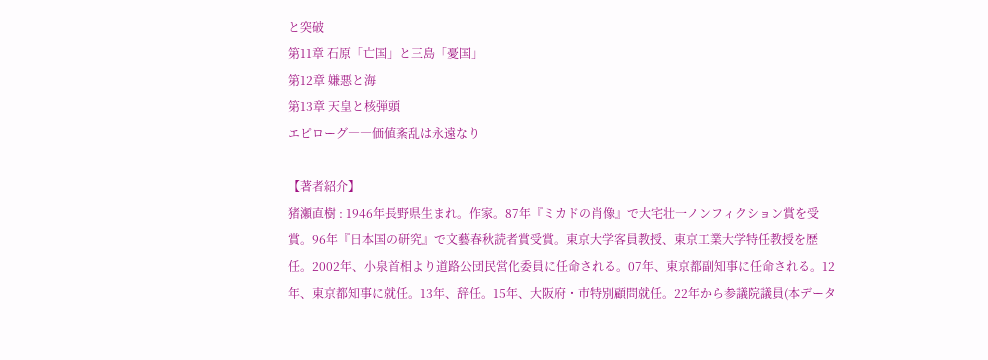と突破
第11章 石原「亡国」と三島「憂国」
第12章 嫌悪と海
第13章 天皇と核弾頭
エピローグ――価値紊乱は永遠なり

【著者紹介】
猪瀬直樹 : 1946年長野県生まれ。作家。87年『ミカドの肖像』で大宅壮一ノンフィクション賞を受賞。96年『日本国の研究』で文藝春秋読者賞受賞。東京大学客員教授、東京工業大学特任教授を歴任。2002年、小泉首相より道路公団民営化委員に任命される。07年、東京都副知事に任命される。12年、東京都知事に就任。13年、辞任。15年、大阪府・市特別顧問就任。22年から参議院議員(本データ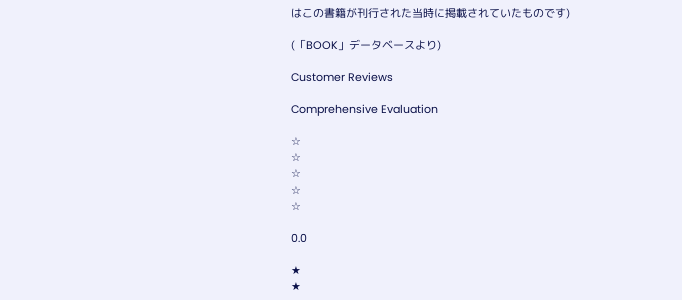はこの書籍が刊行された当時に掲載されていたものです)

(「BOOK」データベースより)

Customer Reviews

Comprehensive Evaluation

☆
☆
☆
☆
☆

0.0

★
★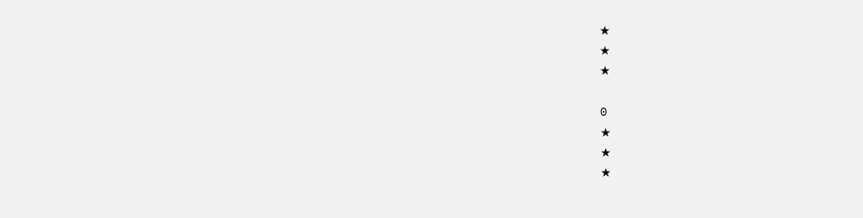★
★
★

0
★
★
★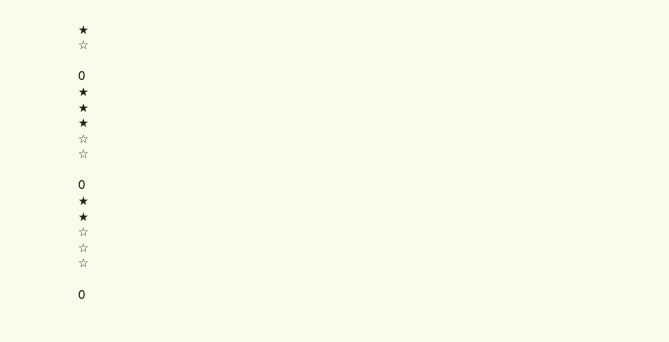★
☆

0
★
★
★
☆
☆

0
★
★
☆
☆
☆

0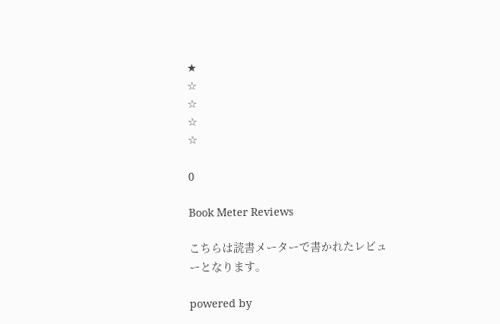★
☆
☆
☆
☆

0

Book Meter Reviews

こちらは読書メーターで書かれたレビューとなります。

powered by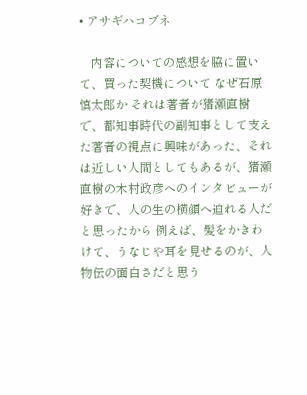• アサギハコブネ

    内容についての感想を脇に置いて、買った契機について なぜ石原慎太郎か それは著者が猪瀬直樹で、都知事時代の副知事として支えた著者の視点に興味があった、それは近しい人間としてもあるが、猪瀬直樹の木村政彦へのインタビューが好きで、人の生の横顔へ迫れる人だと思ったから 例えば、髪をかきわけて、うなじや耳を見せるのが、人物伝の面白さだと思う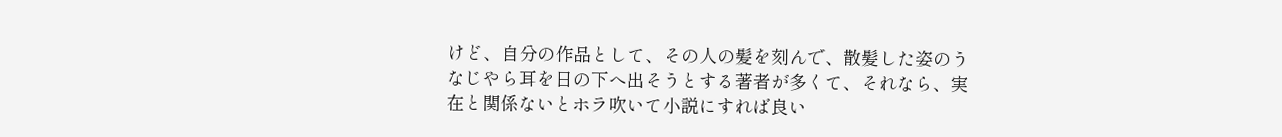けど、自分の作品として、その人の髪を刻んで、散髪した姿のうなじやら耳を日の下へ出そうとする著者が多くて、それなら、実在と関係ないとホラ吹いて小説にすれば良い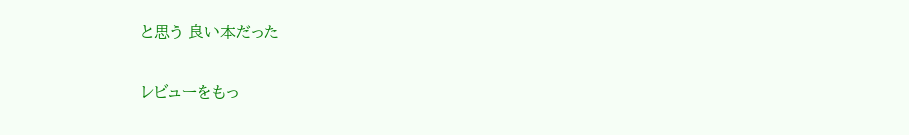と思う 良い本だった

レビューをもっ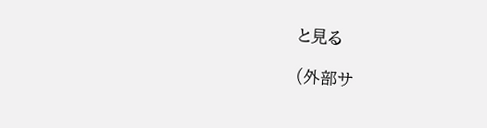と見る

(外部サ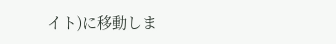イト)に移動しま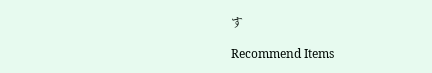す

Recommend Items